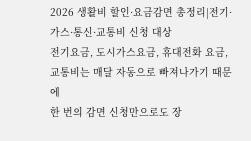2026 생활비 할인·요금감면 총정리|전기·가스·통신·교통비 신청 대상
전기요금, 도시가스요금, 휴대전화 요금, 교통비는 매달 자동으로 빠져나가기 때문에
한 번의 감면 신청만으로도 장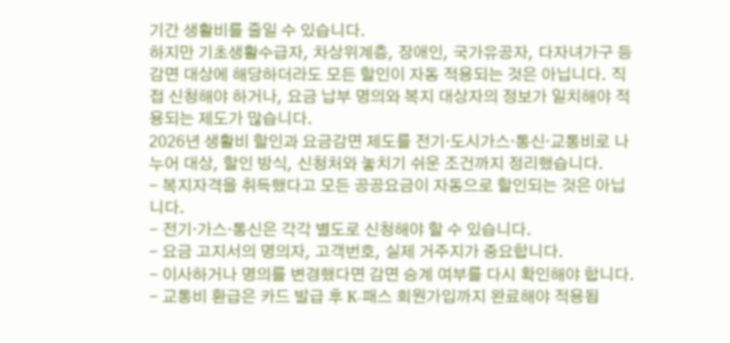기간 생활비를 줄일 수 있습니다.
하지만 기초생활수급자, 차상위계층, 장애인, 국가유공자, 다자녀가구 등 감면 대상에 해당하더라도 모든 할인이 자동 적용되는 것은 아닙니다. 직접 신청해야 하거나, 요금 납부 명의와 복지 대상자의 정보가 일치해야 적용되는 제도가 많습니다.
2026년 생활비 할인과 요금감면 제도를 전기·도시가스·통신·교통비로 나누어 대상, 할인 방식, 신청처와 놓치기 쉬운 조건까지 정리했습니다.
- 복지자격을 취득했다고 모든 공공요금이 자동으로 할인되는 것은 아닙니다.
- 전기·가스·통신은 각각 별도로 신청해야 할 수 있습니다.
- 요금 고지서의 명의자, 고객번호, 실제 거주지가 중요합니다.
- 이사하거나 명의를 변경했다면 감면 승계 여부를 다시 확인해야 합니다.
- 교통비 환급은 카드 발급 후 K-패스 회원가입까지 완료해야 적용됩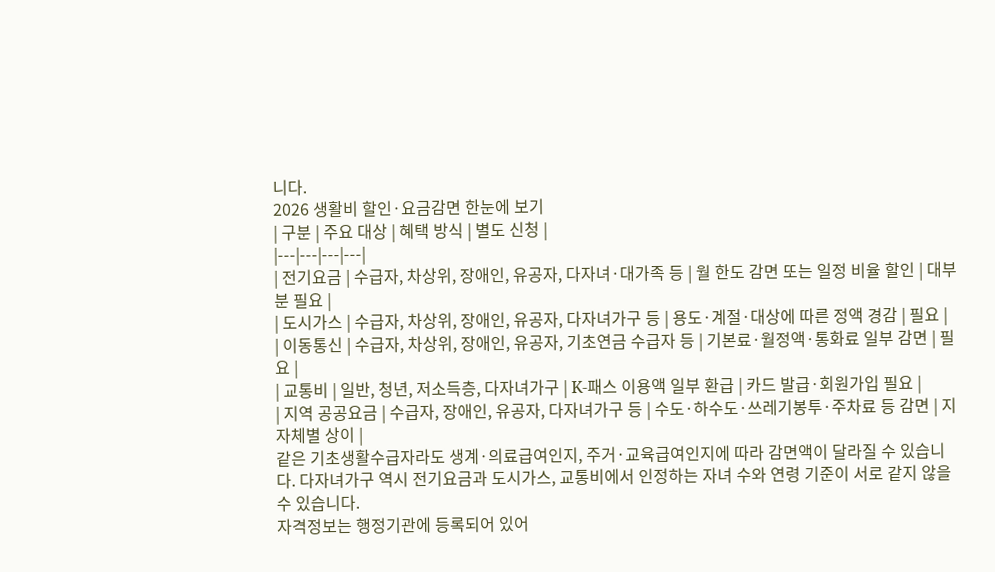니다.
2026 생활비 할인·요금감면 한눈에 보기
| 구분 | 주요 대상 | 혜택 방식 | 별도 신청 |
|---|---|---|---|
| 전기요금 | 수급자, 차상위, 장애인, 유공자, 다자녀·대가족 등 | 월 한도 감면 또는 일정 비율 할인 | 대부분 필요 |
| 도시가스 | 수급자, 차상위, 장애인, 유공자, 다자녀가구 등 | 용도·계절·대상에 따른 정액 경감 | 필요 |
| 이동통신 | 수급자, 차상위, 장애인, 유공자, 기초연금 수급자 등 | 기본료·월정액·통화료 일부 감면 | 필요 |
| 교통비 | 일반, 청년, 저소득층, 다자녀가구 | K-패스 이용액 일부 환급 | 카드 발급·회원가입 필요 |
| 지역 공공요금 | 수급자, 장애인, 유공자, 다자녀가구 등 | 수도·하수도·쓰레기봉투·주차료 등 감면 | 지자체별 상이 |
같은 기초생활수급자라도 생계·의료급여인지, 주거·교육급여인지에 따라 감면액이 달라질 수 있습니다. 다자녀가구 역시 전기요금과 도시가스, 교통비에서 인정하는 자녀 수와 연령 기준이 서로 같지 않을 수 있습니다.
자격정보는 행정기관에 등록되어 있어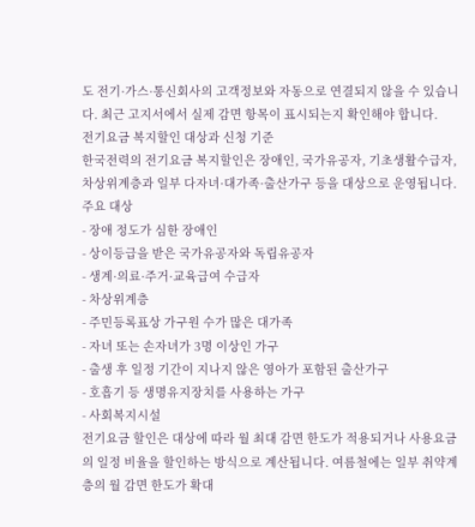도 전기·가스·통신회사의 고객정보와 자동으로 연결되지 않을 수 있습니다. 최근 고지서에서 실제 감면 항목이 표시되는지 확인해야 합니다.
전기요금 복지할인 대상과 신청 기준
한국전력의 전기요금 복지할인은 장애인, 국가유공자, 기초생활수급자, 차상위계층과 일부 다자녀·대가족·출산가구 등을 대상으로 운영됩니다.
주요 대상
- 장애 정도가 심한 장애인
- 상이등급을 받은 국가유공자와 독립유공자
- 생계·의료·주거·교육급여 수급자
- 차상위계층
- 주민등록표상 가구원 수가 많은 대가족
- 자녀 또는 손자녀가 3명 이상인 가구
- 출생 후 일정 기간이 지나지 않은 영아가 포함된 출산가구
- 호흡기 등 생명유지장치를 사용하는 가구
- 사회복지시설
전기요금 할인은 대상에 따라 월 최대 감면 한도가 적용되거나 사용요금의 일정 비율을 할인하는 방식으로 계산됩니다. 여름철에는 일부 취약계층의 월 감면 한도가 확대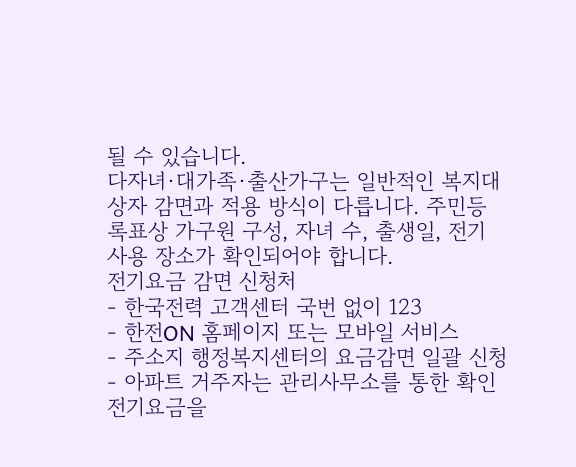될 수 있습니다.
다자녀·대가족·출산가구는 일반적인 복지대상자 감면과 적용 방식이 다릅니다. 주민등록표상 가구원 구성, 자녀 수, 출생일, 전기 사용 장소가 확인되어야 합니다.
전기요금 감면 신청처
- 한국전력 고객센터 국번 없이 123
- 한전ON 홈페이지 또는 모바일 서비스
- 주소지 행정복지센터의 요금감면 일괄 신청
- 아파트 거주자는 관리사무소를 통한 확인
전기요금을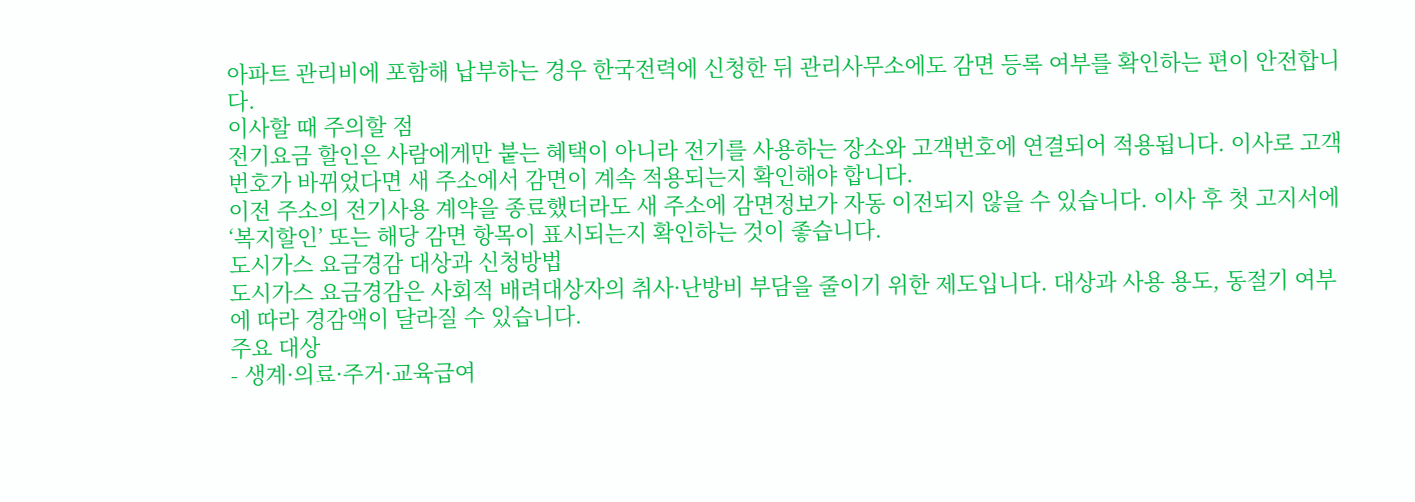아파트 관리비에 포함해 납부하는 경우 한국전력에 신청한 뒤 관리사무소에도 감면 등록 여부를 확인하는 편이 안전합니다.
이사할 때 주의할 점
전기요금 할인은 사람에게만 붙는 혜택이 아니라 전기를 사용하는 장소와 고객번호에 연결되어 적용됩니다. 이사로 고객번호가 바뀌었다면 새 주소에서 감면이 계속 적용되는지 확인해야 합니다.
이전 주소의 전기사용 계약을 종료했더라도 새 주소에 감면정보가 자동 이전되지 않을 수 있습니다. 이사 후 첫 고지서에 ‘복지할인’ 또는 해당 감면 항목이 표시되는지 확인하는 것이 좋습니다.
도시가스 요금경감 대상과 신청방법
도시가스 요금경감은 사회적 배려대상자의 취사·난방비 부담을 줄이기 위한 제도입니다. 대상과 사용 용도, 동절기 여부에 따라 경감액이 달라질 수 있습니다.
주요 대상
- 생계·의료·주거·교육급여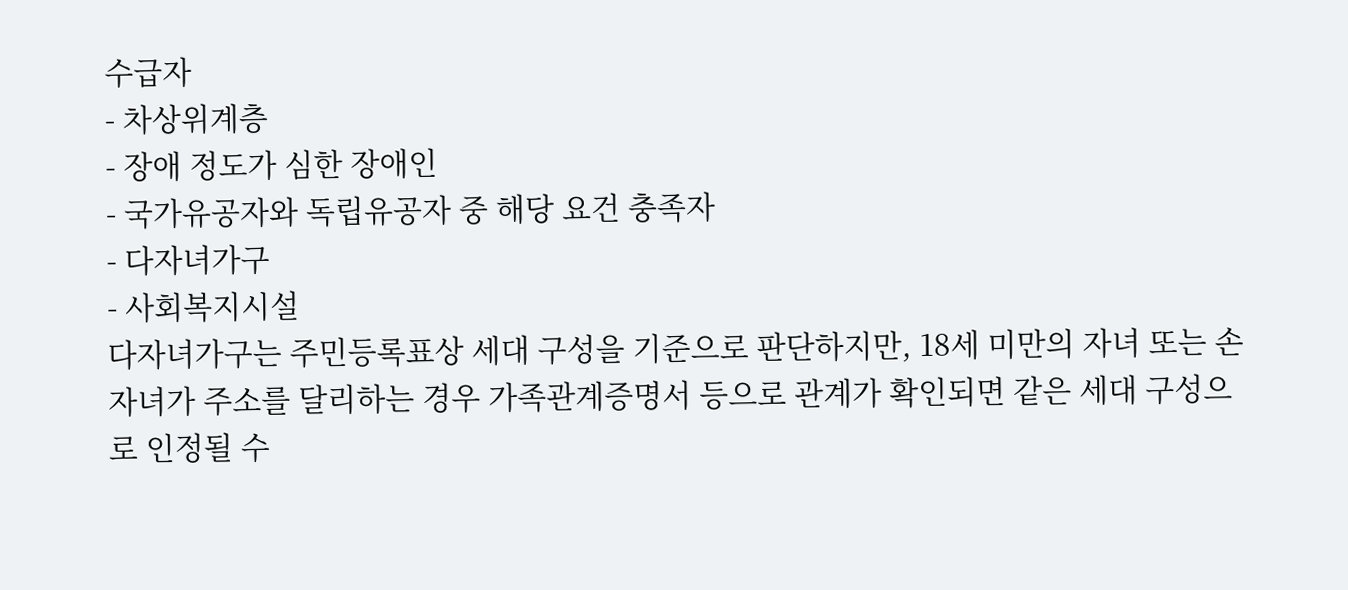수급자
- 차상위계층
- 장애 정도가 심한 장애인
- 국가유공자와 독립유공자 중 해당 요건 충족자
- 다자녀가구
- 사회복지시설
다자녀가구는 주민등록표상 세대 구성을 기준으로 판단하지만, 18세 미만의 자녀 또는 손자녀가 주소를 달리하는 경우 가족관계증명서 등으로 관계가 확인되면 같은 세대 구성으로 인정될 수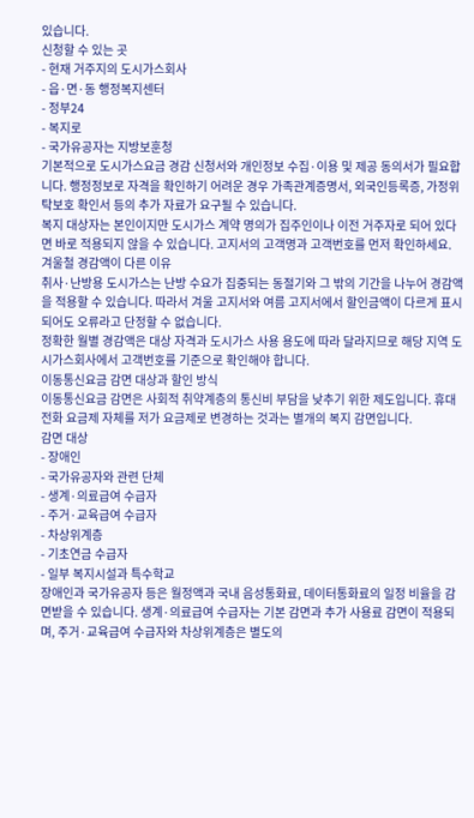있습니다.
신청할 수 있는 곳
- 현재 거주지의 도시가스회사
- 읍·면·동 행정복지센터
- 정부24
- 복지로
- 국가유공자는 지방보훈청
기본적으로 도시가스요금 경감 신청서와 개인정보 수집·이용 및 제공 동의서가 필요합니다. 행정정보로 자격을 확인하기 어려운 경우 가족관계증명서, 외국인등록증, 가정위탁보호 확인서 등의 추가 자료가 요구될 수 있습니다.
복지 대상자는 본인이지만 도시가스 계약 명의가 집주인이나 이전 거주자로 되어 있다면 바로 적용되지 않을 수 있습니다. 고지서의 고객명과 고객번호를 먼저 확인하세요.
겨울철 경감액이 다른 이유
취사·난방용 도시가스는 난방 수요가 집중되는 동절기와 그 밖의 기간을 나누어 경감액을 적용할 수 있습니다. 따라서 겨울 고지서와 여름 고지서에서 할인금액이 다르게 표시되어도 오류라고 단정할 수 없습니다.
정확한 월별 경감액은 대상 자격과 도시가스 사용 용도에 따라 달라지므로 해당 지역 도시가스회사에서 고객번호를 기준으로 확인해야 합니다.
이동통신요금 감면 대상과 할인 방식
이동통신요금 감면은 사회적 취약계층의 통신비 부담을 낮추기 위한 제도입니다. 휴대전화 요금제 자체를 저가 요금제로 변경하는 것과는 별개의 복지 감면입니다.
감면 대상
- 장애인
- 국가유공자와 관련 단체
- 생계·의료급여 수급자
- 주거·교육급여 수급자
- 차상위계층
- 기초연금 수급자
- 일부 복지시설과 특수학교
장애인과 국가유공자 등은 월정액과 국내 음성통화료, 데이터통화료의 일정 비율을 감면받을 수 있습니다. 생계·의료급여 수급자는 기본 감면과 추가 사용료 감면이 적용되며, 주거·교육급여 수급자와 차상위계층은 별도의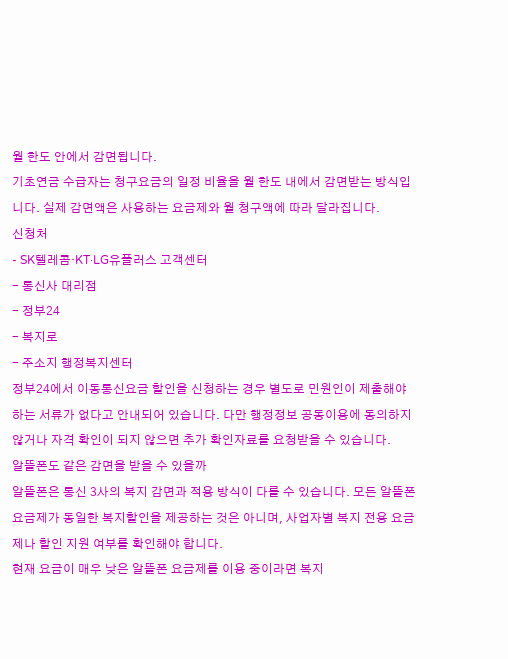월 한도 안에서 감면됩니다.
기초연금 수급자는 청구요금의 일정 비율을 월 한도 내에서 감면받는 방식입니다. 실제 감면액은 사용하는 요금제와 월 청구액에 따라 달라집니다.
신청처
- SK텔레콤·KT·LG유플러스 고객센터
- 통신사 대리점
- 정부24
- 복지로
- 주소지 행정복지센터
정부24에서 이동통신요금 할인을 신청하는 경우 별도로 민원인이 제출해야 하는 서류가 없다고 안내되어 있습니다. 다만 행정정보 공동이용에 동의하지 않거나 자격 확인이 되지 않으면 추가 확인자료를 요청받을 수 있습니다.
알뜰폰도 같은 감면을 받을 수 있을까
알뜰폰은 통신 3사의 복지 감면과 적용 방식이 다를 수 있습니다. 모든 알뜰폰 요금제가 동일한 복지할인을 제공하는 것은 아니며, 사업자별 복지 전용 요금제나 할인 지원 여부를 확인해야 합니다.
현재 요금이 매우 낮은 알뜰폰 요금제를 이용 중이라면 복지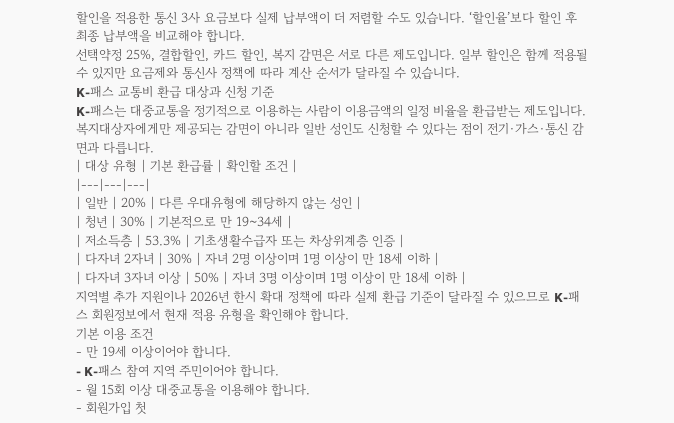할인을 적용한 통신 3사 요금보다 실제 납부액이 더 저렴할 수도 있습니다. ‘할인율’보다 할인 후 최종 납부액을 비교해야 합니다.
선택약정 25%, 결합할인, 카드 할인, 복지 감면은 서로 다른 제도입니다. 일부 할인은 함께 적용될 수 있지만 요금제와 통신사 정책에 따라 계산 순서가 달라질 수 있습니다.
K-패스 교통비 환급 대상과 신청 기준
K-패스는 대중교통을 정기적으로 이용하는 사람이 이용금액의 일정 비율을 환급받는 제도입니다. 복지대상자에게만 제공되는 감면이 아니라 일반 성인도 신청할 수 있다는 점이 전기·가스·통신 감면과 다릅니다.
| 대상 유형 | 기본 환급률 | 확인할 조건 |
|---|---|---|
| 일반 | 20% | 다른 우대유형에 해당하지 않는 성인 |
| 청년 | 30% | 기본적으로 만 19~34세 |
| 저소득층 | 53.3% | 기초생활수급자 또는 차상위계층 인증 |
| 다자녀 2자녀 | 30% | 자녀 2명 이상이며 1명 이상이 만 18세 이하 |
| 다자녀 3자녀 이상 | 50% | 자녀 3명 이상이며 1명 이상이 만 18세 이하 |
지역별 추가 지원이나 2026년 한시 확대 정책에 따라 실제 환급 기준이 달라질 수 있으므로 K-패스 회원정보에서 현재 적용 유형을 확인해야 합니다.
기본 이용 조건
- 만 19세 이상이어야 합니다.
- K-패스 참여 지역 주민이어야 합니다.
- 월 15회 이상 대중교통을 이용해야 합니다.
- 회원가입 첫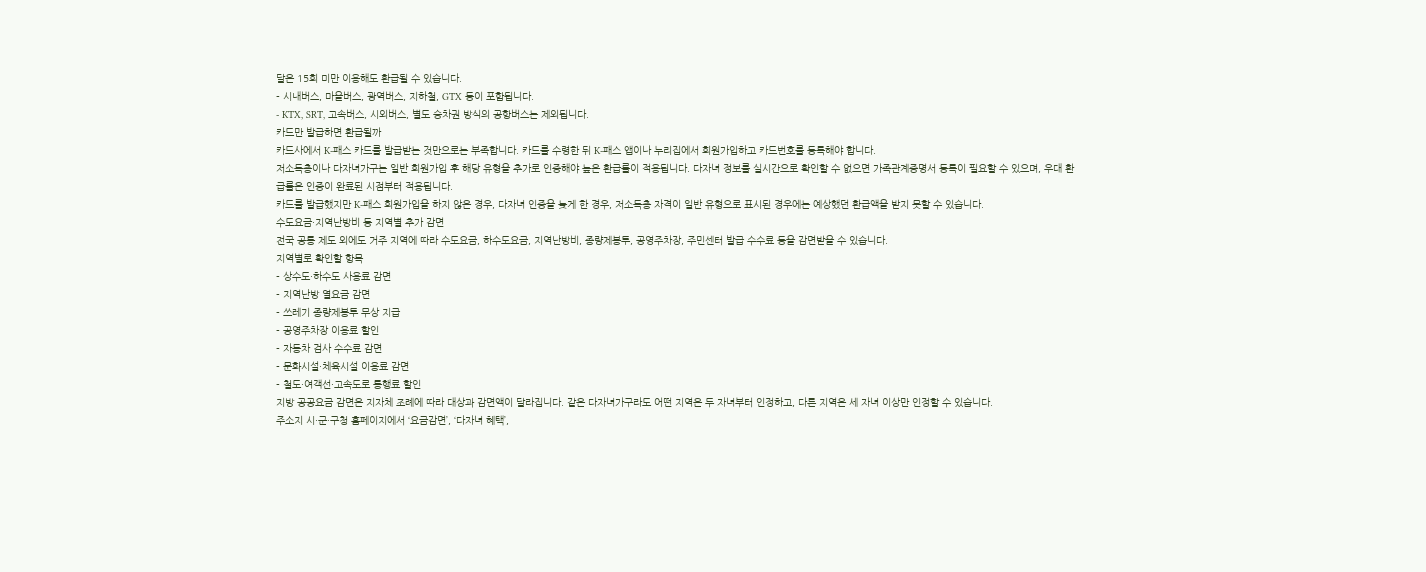달은 15회 미만 이용해도 환급될 수 있습니다.
- 시내버스, 마을버스, 광역버스, 지하철, GTX 등이 포함됩니다.
- KTX, SRT, 고속버스, 시외버스, 별도 승차권 방식의 공항버스는 제외됩니다.
카드만 발급하면 환급될까
카드사에서 K-패스 카드를 발급받는 것만으로는 부족합니다. 카드를 수령한 뒤 K-패스 앱이나 누리집에서 회원가입하고 카드번호를 등록해야 합니다.
저소득층이나 다자녀가구는 일반 회원가입 후 해당 유형을 추가로 인증해야 높은 환급률이 적용됩니다. 다자녀 정보를 실시간으로 확인할 수 없으면 가족관계증명서 등록이 필요할 수 있으며, 우대 환급률은 인증이 완료된 시점부터 적용됩니다.
카드를 발급했지만 K-패스 회원가입을 하지 않은 경우, 다자녀 인증을 늦게 한 경우, 저소득층 자격이 일반 유형으로 표시된 경우에는 예상했던 환급액을 받지 못할 수 있습니다.
수도요금·지역난방비 등 지역별 추가 감면
전국 공통 제도 외에도 거주 지역에 따라 수도요금, 하수도요금, 지역난방비, 종량제봉투, 공영주차장, 주민센터 발급 수수료 등을 감면받을 수 있습니다.
지역별로 확인할 항목
- 상수도·하수도 사용료 감면
- 지역난방 열요금 감면
- 쓰레기 종량제봉투 무상 지급
- 공영주차장 이용료 할인
- 자동차 검사 수수료 감면
- 문화시설·체육시설 이용료 감면
- 철도·여객선·고속도로 통행료 할인
지방 공공요금 감면은 지자체 조례에 따라 대상과 감면액이 달라집니다. 같은 다자녀가구라도 어떤 지역은 두 자녀부터 인정하고, 다른 지역은 세 자녀 이상만 인정할 수 있습니다.
주소지 시·군·구청 홈페이지에서 ‘요금감면’, ‘다자녀 혜택’,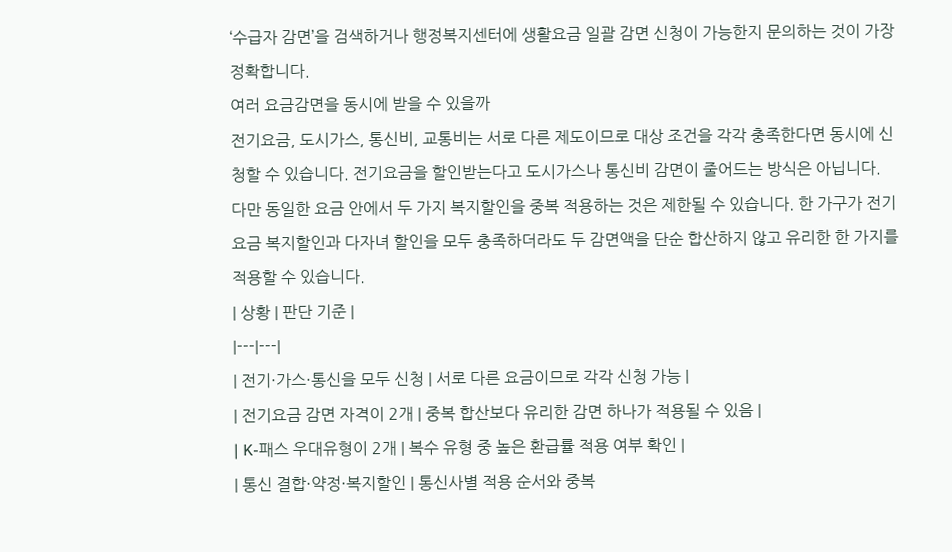‘수급자 감면’을 검색하거나 행정복지센터에 생활요금 일괄 감면 신청이 가능한지 문의하는 것이 가장 정확합니다.
여러 요금감면을 동시에 받을 수 있을까
전기요금, 도시가스, 통신비, 교통비는 서로 다른 제도이므로 대상 조건을 각각 충족한다면 동시에 신청할 수 있습니다. 전기요금을 할인받는다고 도시가스나 통신비 감면이 줄어드는 방식은 아닙니다.
다만 동일한 요금 안에서 두 가지 복지할인을 중복 적용하는 것은 제한될 수 있습니다. 한 가구가 전기요금 복지할인과 다자녀 할인을 모두 충족하더라도 두 감면액을 단순 합산하지 않고 유리한 한 가지를 적용할 수 있습니다.
| 상황 | 판단 기준 |
|---|---|
| 전기·가스·통신을 모두 신청 | 서로 다른 요금이므로 각각 신청 가능 |
| 전기요금 감면 자격이 2개 | 중복 합산보다 유리한 감면 하나가 적용될 수 있음 |
| K-패스 우대유형이 2개 | 복수 유형 중 높은 환급률 적용 여부 확인 |
| 통신 결합·약정·복지할인 | 통신사별 적용 순서와 중복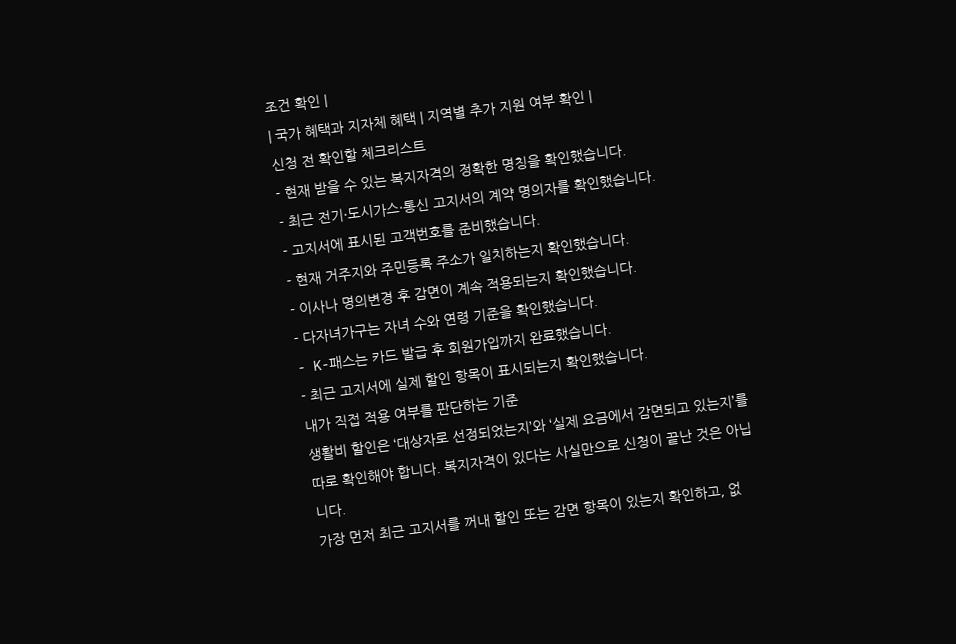조건 확인 |
| 국가 혜택과 지자체 혜택 | 지역별 추가 지원 여부 확인 |
신청 전 확인할 체크리스트
- 현재 받을 수 있는 복지자격의 정확한 명칭을 확인했습니다.
- 최근 전기·도시가스·통신 고지서의 계약 명의자를 확인했습니다.
- 고지서에 표시된 고객번호를 준비했습니다.
- 현재 거주지와 주민등록 주소가 일치하는지 확인했습니다.
- 이사나 명의변경 후 감면이 계속 적용되는지 확인했습니다.
- 다자녀가구는 자녀 수와 연령 기준을 확인했습니다.
- K-패스는 카드 발급 후 회원가입까지 완료했습니다.
- 최근 고지서에 실제 할인 항목이 표시되는지 확인했습니다.
내가 직접 적용 여부를 판단하는 기준
생활비 할인은 ‘대상자로 선정되었는지’와 ‘실제 요금에서 감면되고 있는지’를 따로 확인해야 합니다. 복지자격이 있다는 사실만으로 신청이 끝난 것은 아닙니다.
가장 먼저 최근 고지서를 꺼내 할인 또는 감면 항목이 있는지 확인하고, 없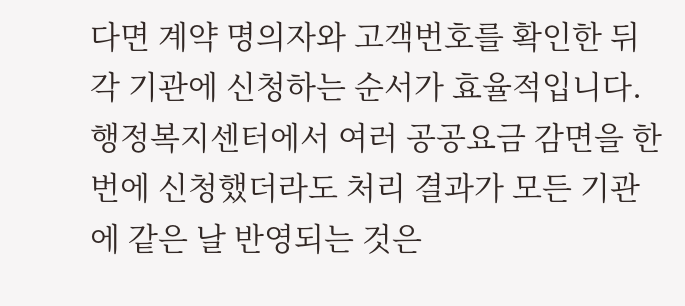다면 계약 명의자와 고객번호를 확인한 뒤 각 기관에 신청하는 순서가 효율적입니다.
행정복지센터에서 여러 공공요금 감면을 한 번에 신청했더라도 처리 결과가 모든 기관에 같은 날 반영되는 것은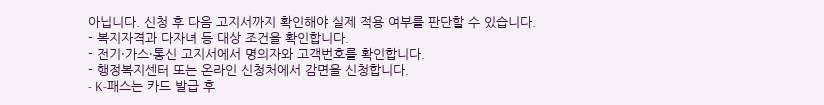아닙니다. 신청 후 다음 고지서까지 확인해야 실제 적용 여부를 판단할 수 있습니다.
- 복지자격과 다자녀 등 대상 조건을 확인합니다.
- 전기·가스·통신 고지서에서 명의자와 고객번호를 확인합니다.
- 행정복지센터 또는 온라인 신청처에서 감면을 신청합니다.
- K-패스는 카드 발급 후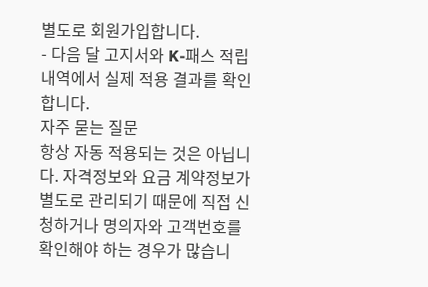별도로 회원가입합니다.
- 다음 달 고지서와 K-패스 적립내역에서 실제 적용 결과를 확인합니다.
자주 묻는 질문
항상 자동 적용되는 것은 아닙니다. 자격정보와 요금 계약정보가 별도로 관리되기 때문에 직접 신청하거나 명의자와 고객번호를 확인해야 하는 경우가 많습니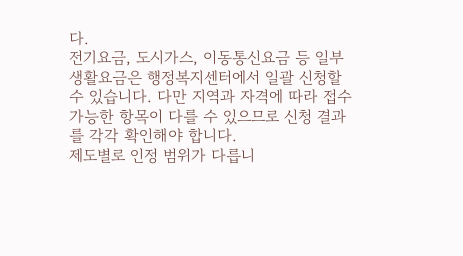다.
전기요금, 도시가스, 이동통신요금 등 일부 생활요금은 행정복지센터에서 일괄 신청할 수 있습니다. 다만 지역과 자격에 따라 접수 가능한 항목이 다를 수 있으므로 신청 결과를 각각 확인해야 합니다.
제도별로 인정 범위가 다릅니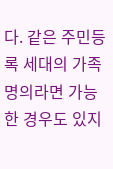다. 같은 주민등록 세대의 가족 명의라면 가능한 경우도 있지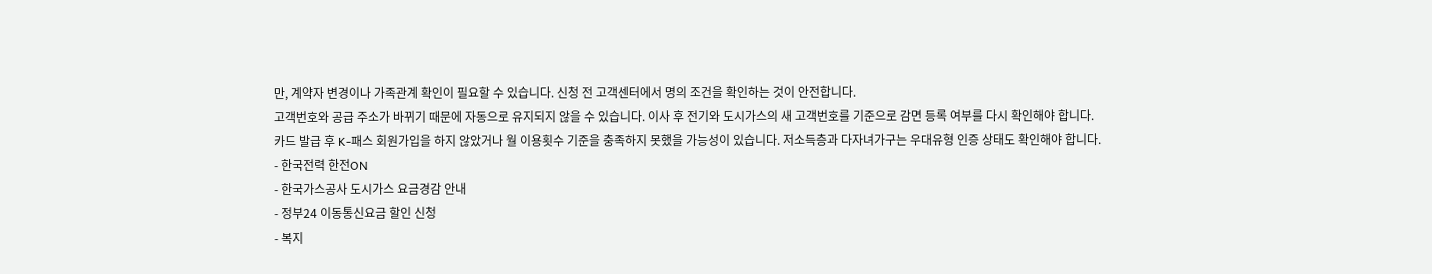만, 계약자 변경이나 가족관계 확인이 필요할 수 있습니다. 신청 전 고객센터에서 명의 조건을 확인하는 것이 안전합니다.
고객번호와 공급 주소가 바뀌기 때문에 자동으로 유지되지 않을 수 있습니다. 이사 후 전기와 도시가스의 새 고객번호를 기준으로 감면 등록 여부를 다시 확인해야 합니다.
카드 발급 후 K-패스 회원가입을 하지 않았거나 월 이용횟수 기준을 충족하지 못했을 가능성이 있습니다. 저소득층과 다자녀가구는 우대유형 인증 상태도 확인해야 합니다.
- 한국전력 한전ON
- 한국가스공사 도시가스 요금경감 안내
- 정부24 이동통신요금 할인 신청
- 복지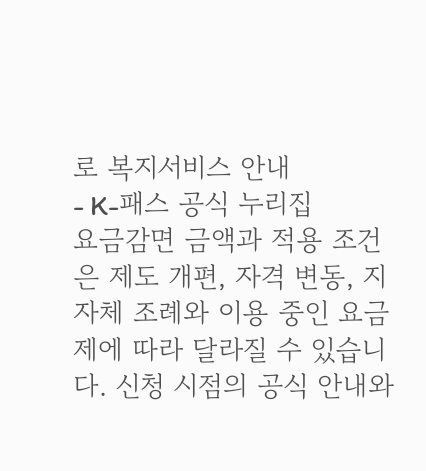로 복지서비스 안내
- K-패스 공식 누리집
요금감면 금액과 적용 조건은 제도 개편, 자격 변동, 지자체 조례와 이용 중인 요금제에 따라 달라질 수 있습니다. 신청 시점의 공식 안내와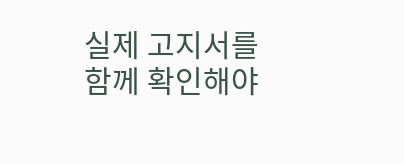실제 고지서를 함께 확인해야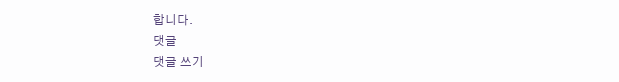합니다.
댓글
댓글 쓰기